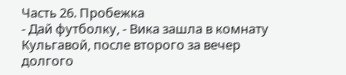Часть 26. Пробежка
- Дай футболку, - Вика зашла в комнату Кульгавой, после второго за вечер долгого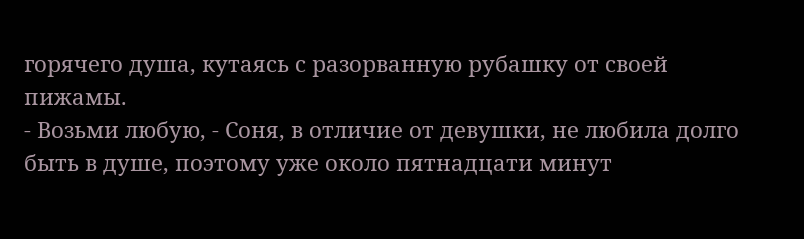горячего душа, кутаясь с разорванную рубашку от своей пижамы.
- Возьми любую, - Соня, в отличие от девушки, не любила долго быть в душе, поэтому уже около пятнадцати минут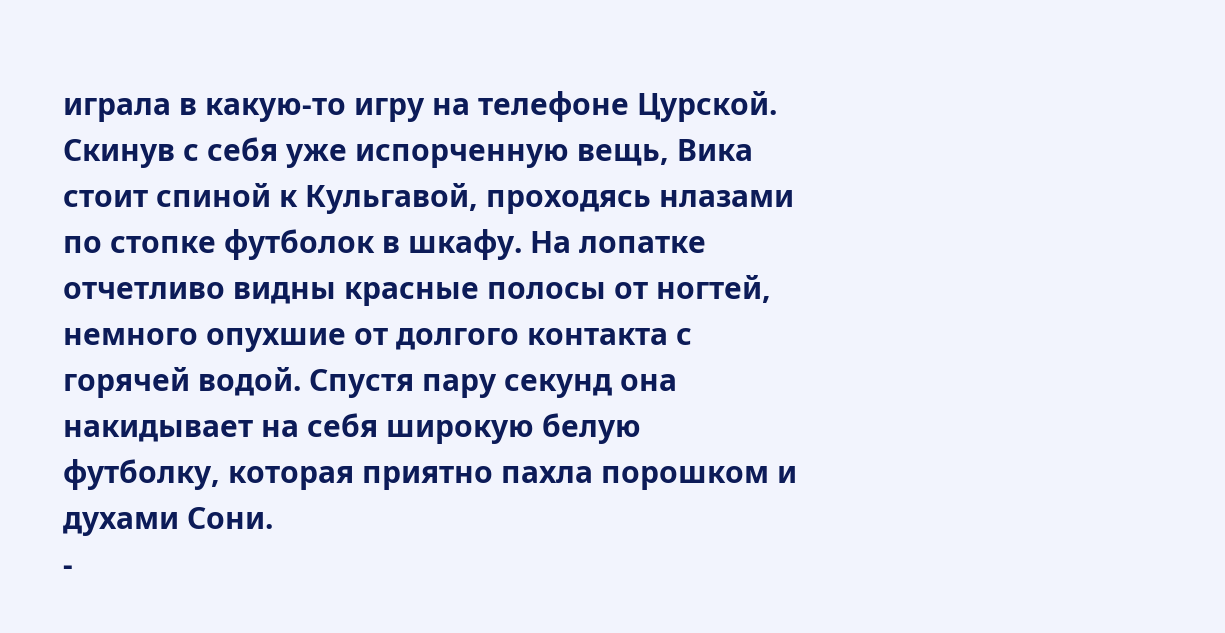играла в какую-то игру на телефоне Цурской.
Скинув с себя уже испорченную вещь, Вика стоит спиной к Кульгавой, проходясь нлазами по стопке футболок в шкафу. На лопатке отчетливо видны красные полосы от ногтей, немного опухшие от долгого контакта с горячей водой. Спустя пару секунд она накидывает на себя широкую белую футболку, которая приятно пахла порошком и духами Сони.
-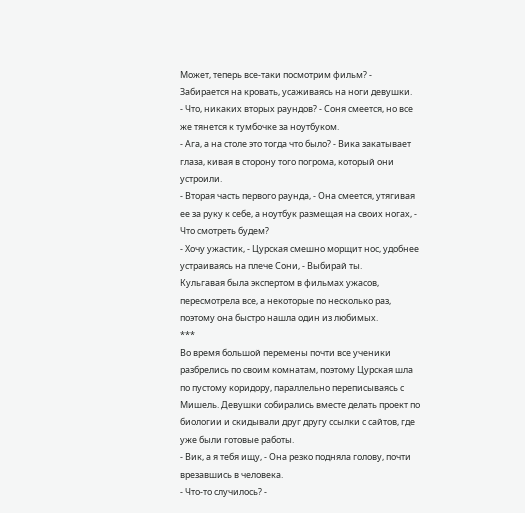Может, теперь все-таки посмотрим фильм? - Забирается на кровать, усаживаясь на ноги девушки.
- Что, никаких вторых раундов? - Соня смеется, но все же тянется к тумбочке за ноутбуком.
- Ага, а на столе это тогда что было? - Вика закатывает глаза, кивая в сторону того погрома, который они устроили.
- Вторая часть первого раунда, - Она смеется, утягивая ее за руку к себе, а ноутбук размещая на своих ногах, - Что смотреть будем?
- Хочу ужастик, - Цурская смешно морщит нос, удобнее устраиваясь на плече Сони, - Выбирай ты.
Кульгавая была экспертом в фильмах ужасов, пересмотрела все, а некоторые по несколько раз, поэтому она быстро нашла один из любимых.
***
Во время большой перемены почти все ученики разбрелись по своим комнатам, поэтому Цурская шла по пустому коридору, параллельно переписываясь с Мишель. Девушки собирались вместе делать проект по биологии и скидывали друг другу ссылки с сайтов, где уже были готовые работы.
- Вик, а я тебя ищу, - Она резко подняла голову, почти врезавшись в человека.
- Что-то случилось? -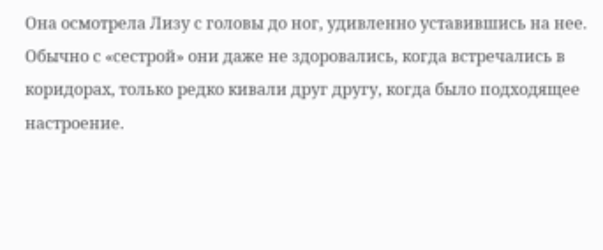Она осмотрела Лизу с головы до ног, удивленно уставившись на нее. Обычно с «сестрой» они даже не здоровались, когда встречались в коридорах, только редко кивали друг другу, когда было подходящее настроение.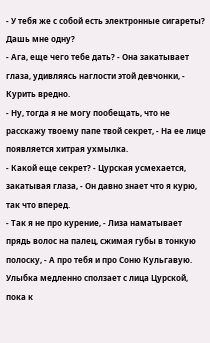- У тебя же с собой есть электронные сигареты? Дашь мне одну?
- Ага, еще чего тебе дать? - Она закатывает глаза, удивляясь наглости этой девчонки, - Курить вредно.
- Ну, тогда я не могу пообещать, что не расскажу твоему папе твой секрет, - На ее лице появляется хитрая ухмылка.
- Какой еще секрет? - Цурская усмехается, закатывая глаза, - Он давно знает что я курю, так что вперед.
- Так я не про курение, - Лиза наматывает прядь волос на палец, сжимая губы в тонкую полоску, - А про тебя и про Соню Кульгавую.
Улыбка медленно сползает с лица Цурской, пока к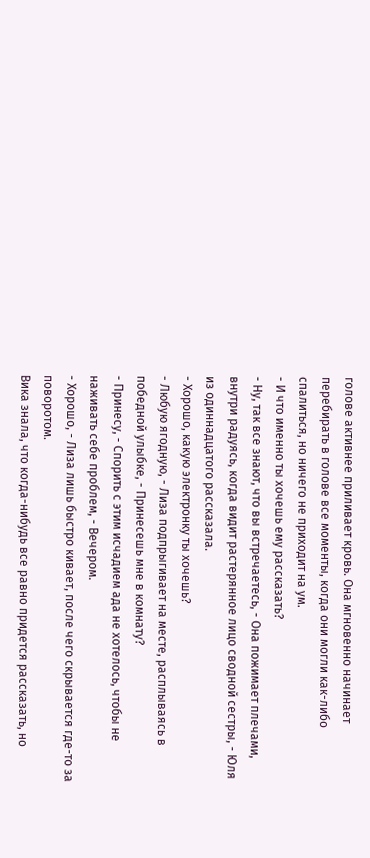голове активнее приливает кровь. Она мгновенно начинает перебирать в голове все моменты, когда они могли как-либо спалиться, но ничего не приходит на ум.
- И что именно ты хочешь ему рассказать?
- Ну, так все знают, что вы встречаетесь, - Она пожимает плечами, внутри радуясь, когда видит растерянное лицо сводной сестры, - Юля из одиннадцатого рассказала.
- Хорошо, какую электронку ты хочешь?
- Любую ягодную, - Лиза подпрыгивает на месте, расплываясь в победной улыбке, - Принесешь мне в комнату?
- Принесу, - Спорить с этим исчадием ада не хотелось, чтобы не наживать себе проблем, - Вечером.
- Хорошо, - Лиза лишь быстро кивает, после чего скрывается где-то за поворотом.
Вика знала, что когда-нибудь все равно придется рассказать, но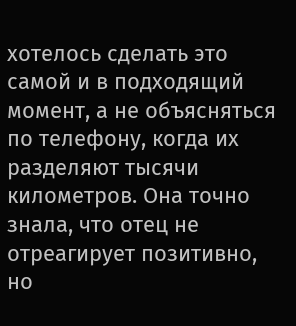хотелось сделать это самой и в подходящий момент, а не объясняться по телефону, когда их разделяют тысячи километров. Она точно знала, что отец не отреагирует позитивно, но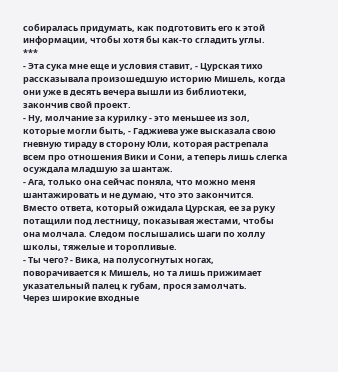собиралась придумать, как подготовить его к этой информации, чтобы хотя бы как-то сгладить углы.
***
- Эта сука мне еще и условия ставит, - Цурская тихо рассказывала произошедшую историю Мишель, когда они уже в десять вечера вышли из библиотеки, закончив свой проект.
- Ну, молчание за курилку - это меньшее из зол, которые могли быть, - Гаджиева уже высказала свою гневную тираду в сторону Юли, которая растрепала всем про отношения Вики и Сони, а теперь лишь слегка осуждала младшую за шантаж.
- Ага, только она сейчас поняла, что можно меня шантажировать и не думаю, что это закончится.
Вместо ответа, который ожидала Цурская, ее за руку потащили под лестницу, показывая жестами, чтобы она молчала. Следом послышались шаги по холлу школы, тяжелые и торопливые.
- Ты чего? - Вика, на полусогнутых ногах, поворачивается к Мишель, но та лишь прижимает указательный палец к губам, прося замолчать.
Через широкие входные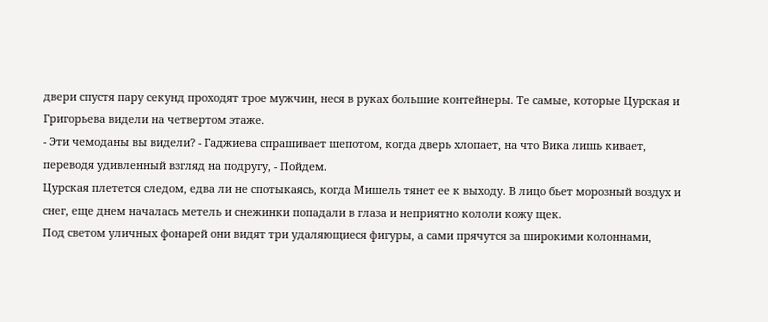двери спустя пару секунд проходят трое мужчин, неся в руках большие контейнеры. Те самые, которые Цурская и Григорьева видели на четвертом этаже.
- Эти чемоданы вы видели? - Гаджиева спрашивает шепотом, когда дверь хлопает, на что Вика лишь кивает, переводя удивленный взгляд на подругу, - Пойдем.
Цурская плетется следом, едва ли не спотыкаясь, когда Мишель тянет ее к выходу. В лицо бьет морозный воздух и снег, еще днем началась метель и снежинки попадали в глаза и неприятно кололи кожу щек.
Под светом уличных фонарей они видят три удаляющиеся фигуры, а сами прячутся за широкими колоннами,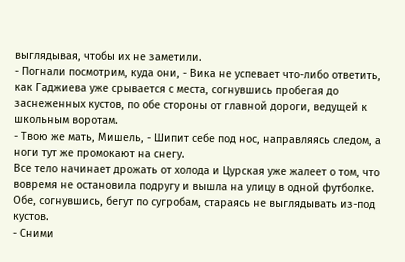выглядывая, чтобы их не заметили.
- Погнали посмотрим, куда они, - Вика не успевает что-либо ответить, как Гаджиева уже срывается с места, согнувшись пробегая до заснеженных кустов, по обе стороны от главной дороги, ведущей к школьным воротам.
- Твою же мать, Мишель, - Шипит себе под нос, направляясь следом, а ноги тут же промокают на снегу.
Все тело начинает дрожать от холода и Цурская уже жалеет о том, что вовремя не остановила подругу и вышла на улицу в одной футболке. Обе, согнувшись, бегут по сугробам, стараясь не выглядывать из-под кустов.
- Сними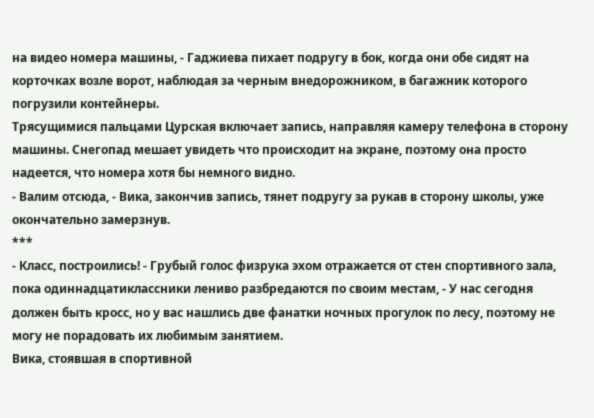на видео номера машины, - Гаджиева пихает подругу в бок, когда они обе сидят на корточках возле ворот, наблюдая за черным внедорожником, в багажник которого погрузили контейнеры.
Трясущимися пальцами Цурская включает запись, направляя камеру телефона в сторону машины. Снегопад мешает увидеть что происходит на экране, поэтому она просто надеется, что номера хотя бы немного видно.
- Валим отсюда, - Вика, закончив запись, тянет подругу за рукав в сторону школы, уже окончательно замерзнув.
***
- Класс, построились! - Грубый голос физрука эхом отражается от стен спортивного зала, пока одиннадцатиклассники лениво разбредаются по своим местам, - У нас сегодня должен быть кросс, но у вас нашлись две фанатки ночных прогулок по лесу, поэтому не могу не порадовать их любимым занятием.
Вика, стоявшая в спортивной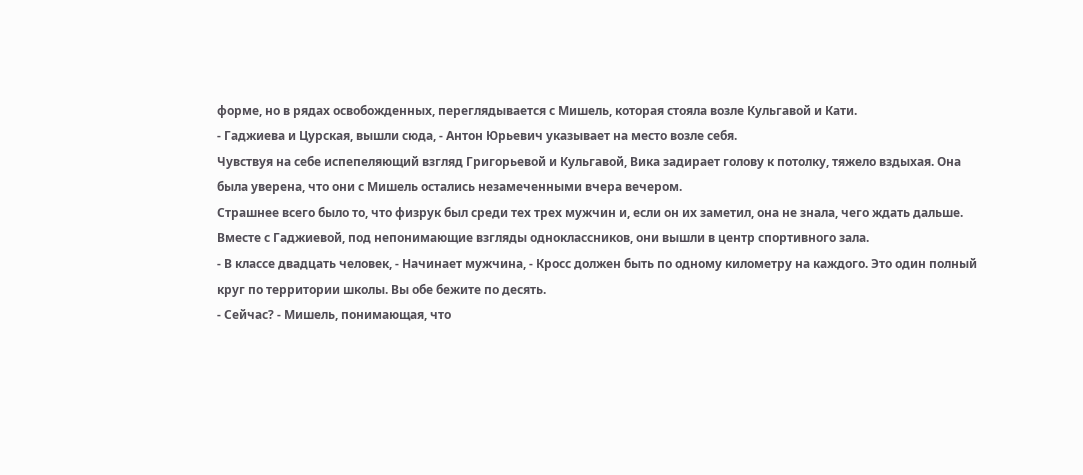форме, но в рядах освобожденных, переглядывается с Мишель, которая стояла возле Кульгавой и Кати.
- Гаджиева и Цурская, вышли сюда, - Антон Юрьевич указывает на место возле себя.
Чувствуя на себе испепеляющий взгляд Григорьевой и Кульгавой, Вика задирает голову к потолку, тяжело вздыхая. Она была уверена, что они с Мишель остались незамеченными вчера вечером.
Страшнее всего было то, что физрук был среди тех трех мужчин и, если он их заметил, она не знала, чего ждать дальше. Вместе с Гаджиевой, под непонимающие взгляды одноклассников, они вышли в центр спортивного зала.
- В классе двадцать человек, - Начинает мужчина, - Кросс должен быть по одному километру на каждого. Это один полный круг по территории школы. Вы обе бежите по десять.
- Сейчас? - Мишель, понимающая, что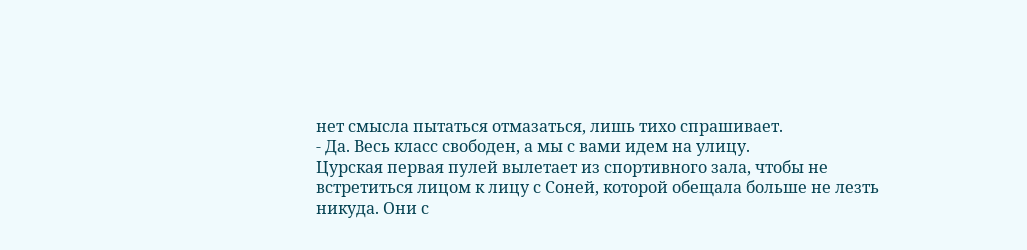нет смысла пытаться отмазаться, лишь тихо спрашивает.
- Да. Весь класс свободен, а мы с вами идем на улицу.
Цурская первая пулей вылетает из спортивного зала, чтобы не встретиться лицом к лицу с Соней, которой обещала больше не лезть никуда. Они с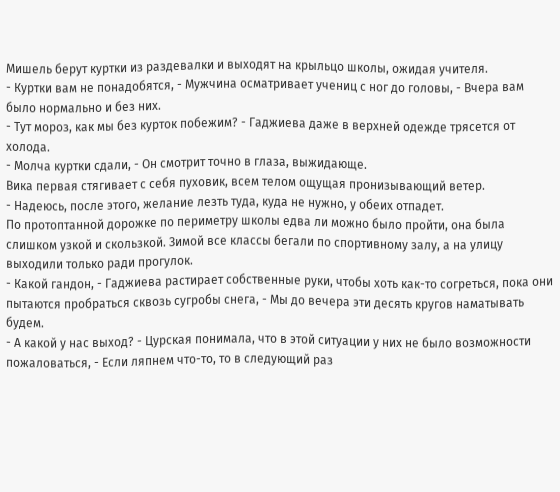Мишель берут куртки из раздевалки и выходят на крыльцо школы, ожидая учителя.
- Куртки вам не понадобятся, - Мужчина осматривает учениц с ног до головы, - Вчера вам было нормально и без них.
- Тут мороз, как мы без курток побежим? - Гаджиева даже в верхней одежде трясется от холода.
- Молча куртки сдали, - Он смотрит точно в глаза, выжидающе.
Вика первая стягивает с себя пуховик, всем телом ощущая пронизывающий ветер.
- Надеюсь, после этого, желание лезть туда, куда не нужно, у обеих отпадет.
По протоптанной дорожке по периметру школы едва ли можно было пройти, она была слишком узкой и скользкой. Зимой все классы бегали по спортивному залу, а на улицу выходили только ради прогулок.
- Какой гандон, - Гаджиева растирает собственные руки, чтобы хоть как-то согреться, пока они пытаются пробраться сквозь сугробы снега, - Мы до вечера эти десять кругов наматывать будем.
- А какой у нас выход? - Цурская понимала, что в этой ситуации у них не было возможности пожаловаться, - Если ляпнем что-то, то в следующий раз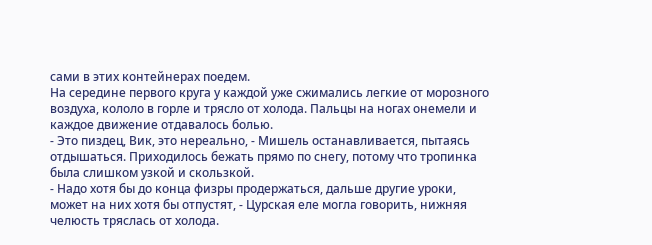сами в этих контейнерах поедем.
На середине первого круга у каждой уже сжимались легкие от морозного воздуха, кололо в горле и трясло от холода. Пальцы на ногах онемели и каждое движение отдавалось болью.
- Это пиздец, Вик, это нереально, - Мишель останавливается, пытаясь отдышаться. Приходилось бежать прямо по снегу, потому что тропинка была слишком узкой и скользкой.
- Надо хотя бы до конца физры продержаться, дальше другие уроки, может на них хотя бы отпустят, - Цурская еле могла говорить, нижняя челюсть тряслась от холода.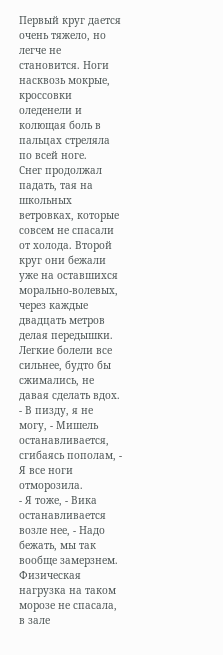Первый круг дается очень тяжело, но легче не становится. Ноги насквозь мокрые, кроссовки оледенели и колющая боль в пальцах стреляла по всей ноге.
Снег продолжал падать, тая на школьных ветровках, которые совсем не спасали от холода. Второй круг они бежали уже на оставшихся морально-волевых, через каждые двадцать метров делая передышки. Легкие болели все сильнее, будто бы сжимались, не давая сделать вдох.
- В пизду, я не могу, - Мишель останавливается, сгибаясь пополам, - Я все ноги отморозила.
- Я тоже, - Вика останавливается возле нее, - Надо бежать, мы так вообще замерзнем.
Физическая нагрузка на таком морозе не спасала, в зале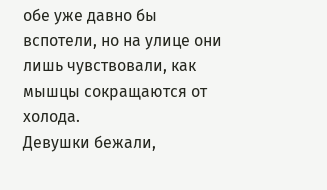обе уже давно бы вспотели, но на улице они лишь чувствовали, как мышцы сокращаются от холода.
Девушки бежали,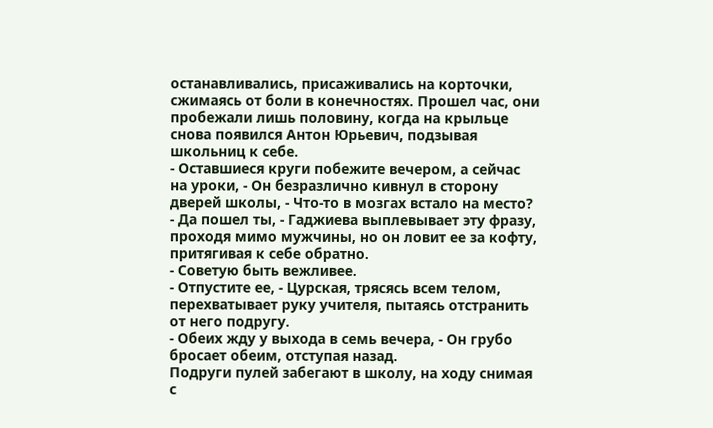останавливались, присаживались на корточки, сжимаясь от боли в конечностях. Прошел час, они пробежали лишь половину, когда на крыльце снова появился Антон Юрьевич, подзывая школьниц к себе.
- Оставшиеся круги побежите вечером, а сейчас на уроки, - Он безразлично кивнул в сторону дверей школы, - Что-то в мозгах встало на место?
- Да пошел ты, - Гаджиева выплевывает эту фразу, проходя мимо мужчины, но он ловит ее за кофту, притягивая к себе обратно.
- Советую быть вежливее.
- Отпустите ее, - Цурская, трясясь всем телом, перехватывает руку учителя, пытаясь отстранить от него подругу.
- Обеих жду у выхода в семь вечера, - Он грубо бросает обеим, отступая назад.
Подруги пулей забегают в школу, на ходу снимая с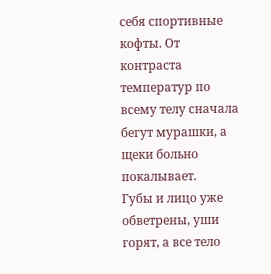себя спортивные кофты. От контраста температур по всему телу сначала бегут мурашки, а щеки больно покалывает.
Губы и лицо уже обветрены, уши горят, а все тело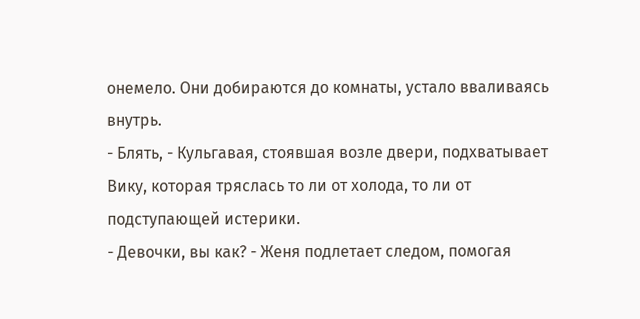онемело. Они добираются до комнаты, устало вваливаясь внутрь.
- Блять, - Кульгавая, стоявшая возле двери, подхватывает Вику, которая тряслась то ли от холода, то ли от подступающей истерики.
- Девочки, вы как? - Женя подлетает следом, помогая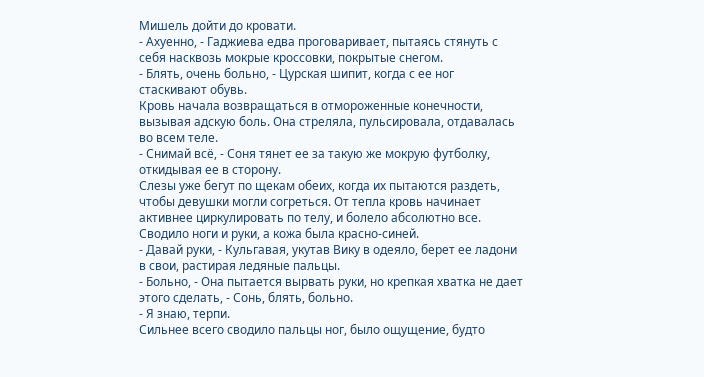Мишель дойти до кровати.
- Ахуенно, - Гаджиева едва проговаривает, пытаясь стянуть с себя насквозь мокрые кроссовки, покрытые снегом.
- Блять, очень больно, - Цурская шипит, когда с ее ног стаскивают обувь.
Кровь начала возвращаться в отмороженные конечности, вызывая адскую боль. Она стреляла, пульсировала, отдавалась во всем теле.
- Снимай всё, - Соня тянет ее за такую же мокрую футболку, откидывая ее в сторону.
Слезы уже бегут по щекам обеих, когда их пытаются раздеть, чтобы девушки могли согреться. От тепла кровь начинает активнее циркулировать по телу, и болело абсолютно все. Сводило ноги и руки, а кожа была красно-синей.
- Давай руки, - Кульгавая, укутав Вику в одеяло, берет ее ладони в свои, растирая ледяные пальцы.
- Больно, - Она пытается вырвать руки, но крепкая хватка не дает этого сделать, - Сонь, блять, больно.
- Я знаю, терпи.
Сильнее всего сводило пальцы ног, было ощущение, будто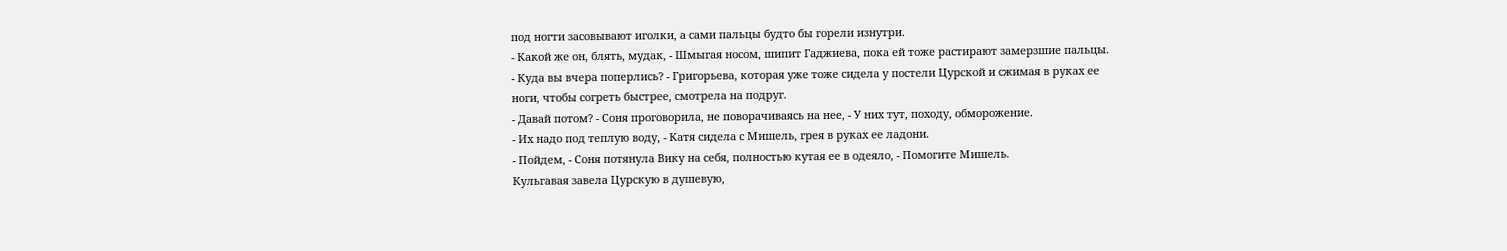под ногти засовывают иголки, а сами пальцы будто бы горели изнутри.
- Какой же он, блять, мудак, - Шмыгая носом, шипит Гаджиева, пока ей тоже растирают замерзшие пальцы.
- Куда вы вчера поперлись? - Григорьева, которая уже тоже сидела у постели Цурской и сжимая в руках ее ноги, чтобы согреть быстрее, смотрела на подруг.
- Давай потом? - Соня проговорила, не поворачиваясь на нее, - У них тут, походу, обморожение.
- Их надо под теплую воду, - Катя сидела с Мишель, грея в руках ее ладони.
- Пойдем, - Соня потянула Вику на себя, полностью кутая ее в одеяло, - Помогите Мишель.
Кульгавая завела Цурскую в душевую,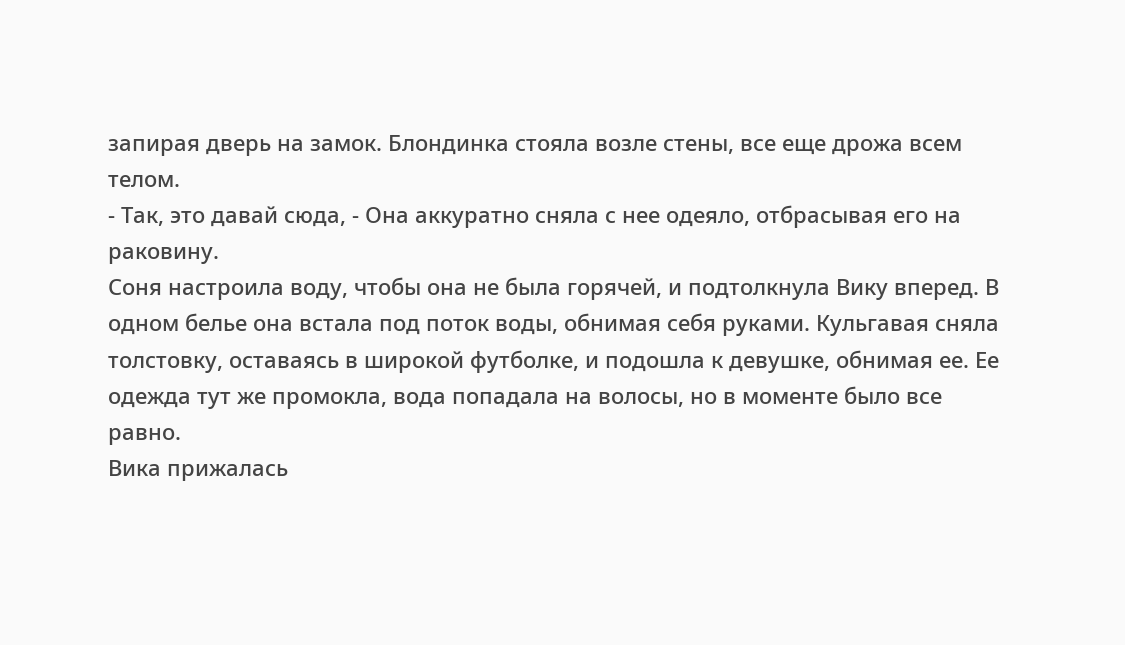запирая дверь на замок. Блондинка стояла возле стены, все еще дрожа всем телом.
- Так, это давай сюда, - Она аккуратно сняла с нее одеяло, отбрасывая его на раковину.
Соня настроила воду, чтобы она не была горячей, и подтолкнула Вику вперед. В одном белье она встала под поток воды, обнимая себя руками. Кульгавая сняла толстовку, оставаясь в широкой футболке, и подошла к девушке, обнимая ее. Ее одежда тут же промокла, вода попадала на волосы, но в моменте было все равно.
Вика прижалась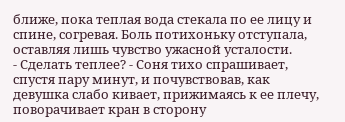ближе, пока теплая вода стекала по ее лицу и спине, согревая. Боль потихоньку отступала, оставляя лишь чувство ужасной усталости.
- Сделать теплее? - Соня тихо спрашивает, спустя пару минут, и почувствовав, как девушка слабо кивает, прижимаясь к ее плечу, поворачивает кран в сторону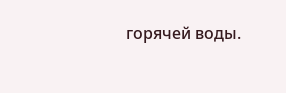горячей воды.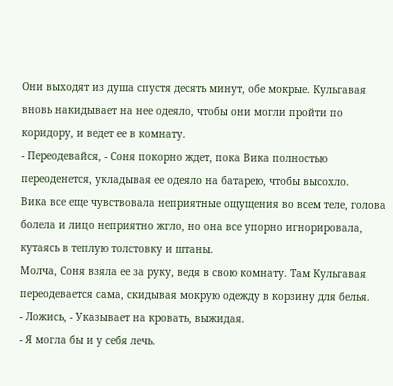Они выходят из душа спустя десять минут, обе мокрые. Кульгавая вновь накидывает на нее одеяло, чтобы они могли пройти по коридору, и ведет ее в комнату.
- Переодевайся, - Соня покорно ждет, пока Вика полностью переоденется, укладывая ее одеяло на батарею, чтобы высохло.
Вика все еще чувствовала неприятные ощущения во всем теле, голова болела и лицо неприятно жгло, но она все упорно игнорировала, кутаясь в теплую толстовку и штаны.
Молча, Соня взяла ее за руку, ведя в свою комнату. Там Кульгавая переодевается сама, скидывая мокрую одежду в корзину для белья.
- Ложись, - Указывает на кровать, выжидая.
- Я могла бы и у себя лечь.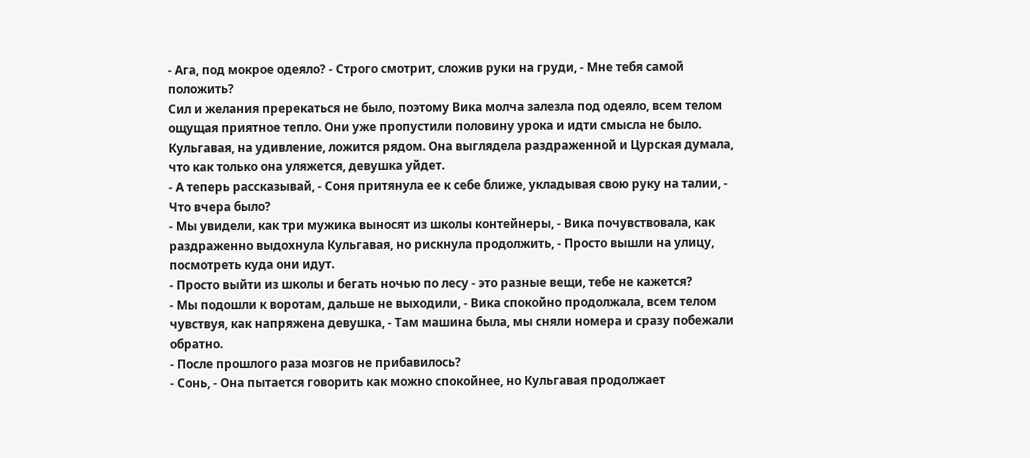- Ага, под мокрое одеяло? - Строго смотрит, сложив руки на груди, - Мне тебя самой положить?
Сил и желания пререкаться не было, поэтому Вика молча залезла под одеяло, всем телом ощущая приятное тепло. Они уже пропустили половину урока и идти смысла не было.
Кульгавая, на удивление, ложится рядом. Она выглядела раздраженной и Цурская думала, что как только она уляжется, девушка уйдет.
- А теперь рассказывай, - Соня притянула ее к себе ближе, укладывая свою руку на талии, - Что вчера было?
- Мы увидели, как три мужика выносят из школы контейнеры, - Вика почувствовала, как раздраженно выдохнула Кульгавая, но рискнула продолжить, - Просто вышли на улицу, посмотреть куда они идут.
- Просто выйти из школы и бегать ночью по лесу - это разные вещи, тебе не кажется?
- Мы подошли к воротам, дальше не выходили, - Вика спокойно продолжала, всем телом чувствуя, как напряжена девушка, - Там машина была, мы сняли номера и сразу побежали обратно.
- После прошлого раза мозгов не прибавилось?
- Сонь, - Она пытается говорить как можно спокойнее, но Кульгавая продолжает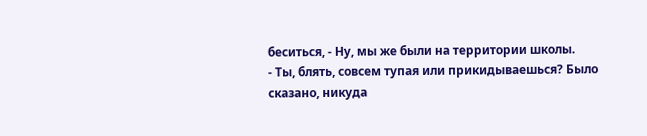беситься, - Ну, мы же были на территории школы.
- Ты, блять, совсем тупая или прикидываешься? Было сказано, никуда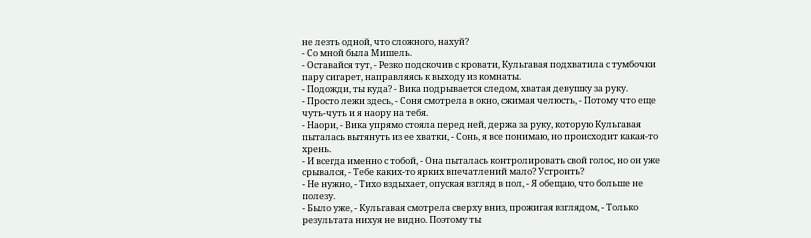не лезть одной, что сложного, нахуй?
- Со мной была Мишель.
- Оставайся тут, - Резко подскочив с кровати, Кульгавая подхватила с тумбочки пару сигарет, направляясь к выходу из комнаты.
- Подожди, ты куда? - Вика подрывается следом, хватая девушку за руку.
- Просто лежи здесь, - Соня смотрела в окно, сжимая челюсть, - Потому что еще чуть-чуть и я наору на тебя.
- Наори, - Вика упрямо стояла перед ней, держа за руку, которую Кульгавая пыталась вытянуть из ее хватки, - Сонь, я все понимаю, но происходит какая-то хрень.
- И всегда именно с тобой, - Она пыталась контролировать свой голос, но он уже срывался, - Тебе каких-то ярких впечатлений мало? Устроить?
- Не нужно, - Тихо вздыхает, опуская взгляд в пол, - Я обещаю, что больше не полезу.
- Было уже, - Кульгавая смотрела сверху вниз, прожигая взглядом, - Только результата нихуя не видно. Поэтому ты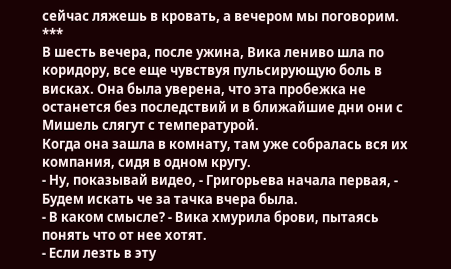сейчас ляжешь в кровать, а вечером мы поговорим.
***
В шесть вечера, после ужина, Вика лениво шла по коридору, все еще чувствуя пульсирующую боль в висках. Она была уверена, что эта пробежка не останется без последствий и в ближайшие дни они с Мишель слягут с температурой.
Когда она зашла в комнату, там уже собралась вся их компания, сидя в одном кругу.
- Ну, показывай видео, - Григорьева начала первая, - Будем искать че за тачка вчера была.
- В каком смысле? - Вика хмурила брови, пытаясь понять что от нее хотят.
- Если лезть в эту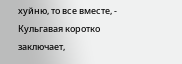хуйню, то все вместе, - Кульгавая коротко заключает,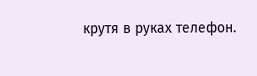крутя в руках телефон.